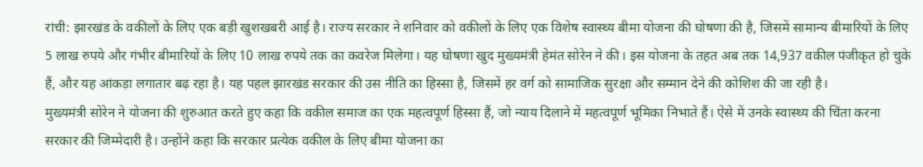रांची: झारखंड के वकीलों के लिए एक बड़ी खुशखबरी आई है। राज्य सरकार ने शनिवार को वकीलों के लिए एक विशेष स्वास्थ्य बीमा योजना की घोषणा की है, जिसमें सामान्य बीमारियों के लिए 5 लाख रुपये और गंभीर बीमारियों के लिए 10 लाख रुपये तक का कवरेज मिलेगा। यह घोषणा खुद मुख्यमंत्री हेमंत सोरेन ने की। इस योजना के तहत अब तक 14,937 वकील पंजीकृत हो चुके हैं, और यह आंकड़ा लगातार बढ़ रहा है। यह पहल झारखंड सरकार की उस नीति का हिस्सा है, जिसमें हर वर्ग को सामाजिक सुरक्षा और सम्मान देने की कोशिश की जा रही है।
मुख्यमंत्री सोरेन ने योजना की शुरुआत करते हुए कहा कि वकील समाज का एक महत्वपूर्ण हिस्सा हैं, जो न्याय दिलाने में महत्वपूर्ण भूमिका निभाते हैं। ऐसे में उनके स्वास्थ्य की चिंता करना सरकार की जिम्मेदारी है। उन्होंने कहा कि सरकार प्रत्येक वकील के लिए बीमा योजना का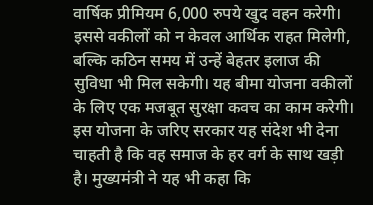वार्षिक प्रीमियम 6,000 रुपये खुद वहन करेगी। इससे वकीलों को न केवल आर्थिक राहत मिलेगी, बल्कि कठिन समय में उन्हें बेहतर इलाज की सुविधा भी मिल सकेगी। यह बीमा योजना वकीलों के लिए एक मजबूत सुरक्षा कवच का काम करेगी।
इस योजना के जरिए सरकार यह संदेश भी देना चाहती है कि वह समाज के हर वर्ग के साथ खड़ी है। मुख्यमंत्री ने यह भी कहा कि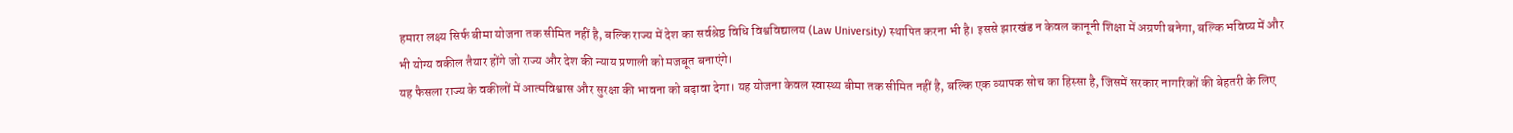हमारा लक्ष्य सिर्फ बीमा योजना तक सीमित नहीं है, बल्कि राज्य में देश का सर्वश्रेष्ठ विधि विश्वविद्यालय (Law University) स्थापित करना भी है। इससे झारखंड न केवल कानूनी शिक्षा में अग्रणी बनेगा, बल्कि भविष्य में और भी योग्य वकील तैयार होंगे जो राज्य और देश की न्याय प्रणाली को मजबूत बनाएंगे।
यह फैसला राज्य के वकीलों में आत्मविश्वास और सुरक्षा की भावना को बढ़ावा देगा। यह योजना केवल स्वास्थ्य बीमा तक सीमित नहीं है, बल्कि एक व्यापक सोच का हिस्सा है, जिसमें सरकार नागरिकों की बेहतरी के लिए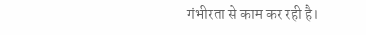गंभीरता से काम कर रही है।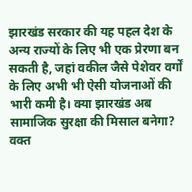झारखंड सरकार की यह पहल देश के अन्य राज्यों के लिए भी एक प्रेरणा बन सकती है, जहां वकील जैसे पेशेवर वर्गों के लिए अभी भी ऐसी योजनाओं की भारी कमी है। क्या झारखंड अब सामाजिक सुरक्षा की मिसाल बनेगा? वक्त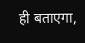ही बताएगा,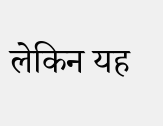लेकिन यह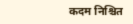कदम निश्चित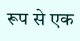रूप से एक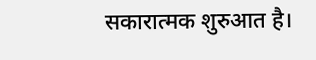सकारात्मक शुरुआत है।